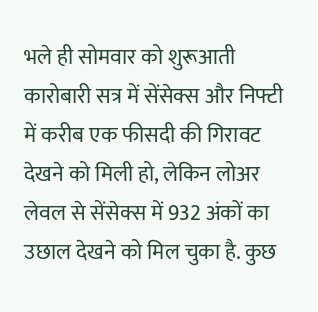भले ही सोमवार को शुरूआती कारोबारी सत्र में सेंसेक्स और निफ्टी में करीब एक फीसदी की गिरावट देखने को मिली हो, लेकिन लोअर लेवल से सेंसेक्स में 932 अंकों का उछाल देखने को मिल चुका है. कुछ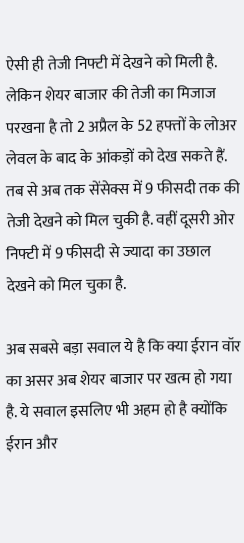ऐसी ही तेजी निफ्टी में देखने को मिली है. लेकिन शेयर बाजार की तेजी का मिजाज परखना है तो 2 अप्रैल के 52 हफ्तों के लोअर लेवल के बाद के आंकड़ों को देख सकते हैं. तब से अब तक सेंसेक्स में 9 फीसदी तक की तेजी देखने को मिल चुकी है. वहीं दूसरी ओर निफ्टी में 9 फीसदी से ज्यादा का उछाल देखने को मिल चुका है.

अब सबसे बड़ा सवाल ये है कि क्या ईरान वॉर का असर अब शेयर बाजार पर खत्म हो गया है. ये सवाल इसलिए भी अहम हो है क्योंकि ईरान और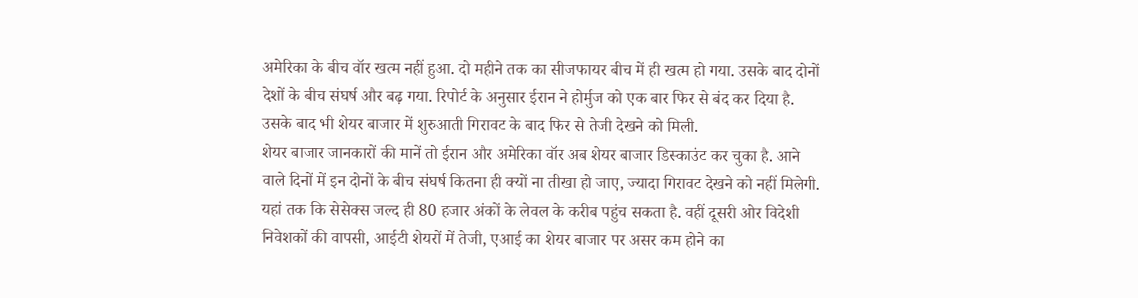अमेरिका के बीच वॉर खत्म नहीं हुआ. दो महीने तक का सीजफायर बीच में ही खत्म हो गया. उसके बाद दोनों देशों के बीच संघर्ष और बढ़ गया. रिपोर्ट के अनुसार ईरान ने होर्मुज को एक बार फिर से बंद कर दिया है. उसके बाद भी शेयर बाजार में शुरुआती गिरावट के बाद फिर से तेजी देखने को मिली.
शेयर बाजार जानकारों की मानें तो ईरान और अमेरिका वॉर अब शेयर बाजार डिस्काउंट कर चुका है. आने वाले दिनों में इन दोनों के बीच संघर्ष कितना ही क्यों ना तीखा हो जाए, ज्यादा गिरावट देखने को नहीं मिलेगी. यहां तक कि सेसेक्स जल्द ही 80 हजार अंकों के लेवल के करीब पहुंच सकता है. वहीं दूसरी ओर विदेशी निवेशकों की वापसी, आईटी शेयरों में तेजी, एआई का शेयर बाजार पर असर कम होने का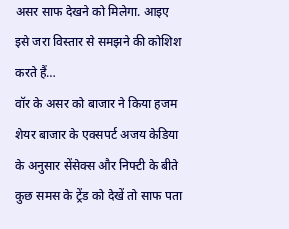असर साफ देखने को मिलेगा. आइए इसे जरा विस्तार से समझने की कोशिश करते हैं…
वॉर के असर को बाजार ने किया हजम
शेयर बाजार के एक्सपर्ट अजय केडिया के अनुसार सेंसेक्स और निफ्टी के बीते कुछ समस के ट्रेंड को देखें तो साफ पता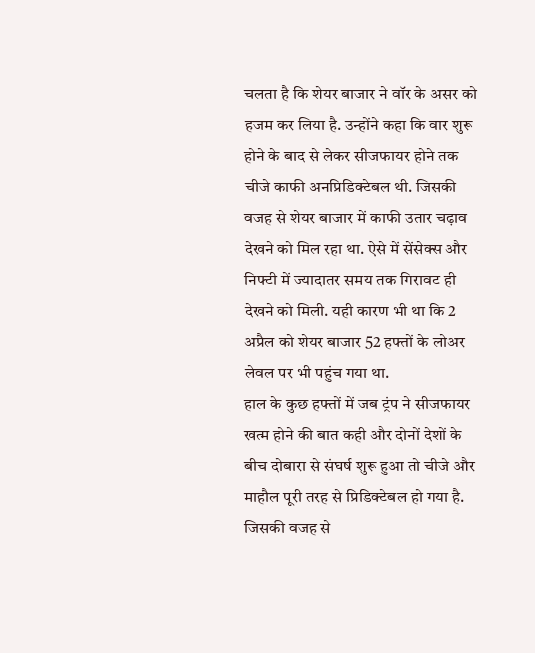चलता है कि शेयर बाजार ने वॉर के असर को हजम कर लिया है. उन्होंने कहा कि वार शुरू होने के बाद से लेकर सीजफायर होने तक चीजे काफी अनप्रिडिक्टेबल थी. जिसकी वजह से शेयर बाजार में काफी उतार चढ़ाव देखने को मिल रहा था. ऐसे में सेंसेक्स और निफ्टी में ज्यादातर समय तक गिरावट ही देखने को मिली. यही कारण भी था कि 2 अप्रैल को शेयर बाजार 52 हफ्तों के लोअर लेवल पर भी पहुंच गया था.
हाल के कुछ हफ्तों में जब ट्रंप ने सीजफायर खत्म होने की बात कही और दोनों देशों के बीच दोबारा से संघर्ष शुरू हुआ तो चीजे और माहौल पूरी तरह से प्रिडिक्टेबल हो गया है. जिसकी वजह से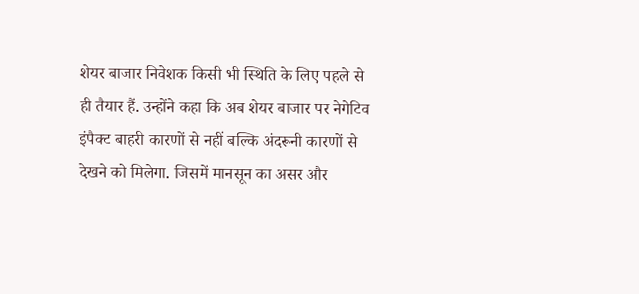शेयर बाजार निवेशक किसी भी स्थिति के लिए पहले से ही तैयार हैं. उन्होंने कहा कि अब शेयर बाजार पर नेगेटिव इंपैक्ट बाहरी कारणों से नहीं बल्कि अंदरूनी कारणों से देखने को मिलेगा. जिसमें मानसून का असर और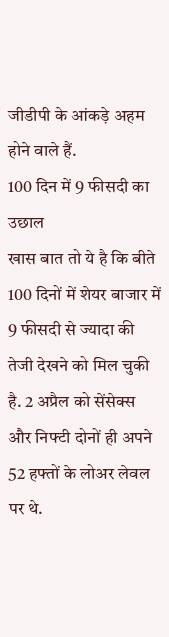जीडीपी के आंकड़े अहम होने वाले हैं.
100 दिन में 9 फीसदी का उछाल
खास बात तो ये है कि बीते 100 दिनों में शेयर बाजार में 9 फीसदी से ज्यादा की तेजी देखने को मिल चुकी है. 2 अप्रैल को सेंसेक्स और निफ्टी दोनों ही अपने 52 हफ्तों के लोअर लेवल पर थे.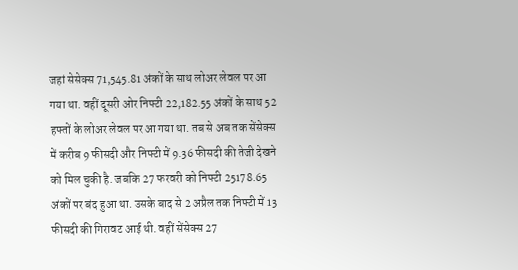जहां सेसेक्स 71,545.81 अंकों के साथ लोअर लेवल पर आ गया था. वहीं दूसरी ओर निफ्टी 22,182.55 अंकों के साथ 52 हफ्तों के लोअर लेवल पर आ गया था. तब से अब तक सेंसेक्स में करीब 9 फीसदी और निफ्टी में 9.36 फीसदी की तेजी देखने को मिल चुकी है. जबकि 27 फरवरी को निफ्टी 25178.65 अंकों पर बंद हुआ था. उसके बाद से 2 अप्रैल तक निफ्टी में 13 फीसदी की गिरावट आई थी. वहीं सेंसेक्स 27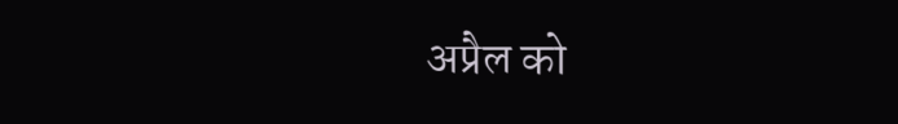अप्रैल को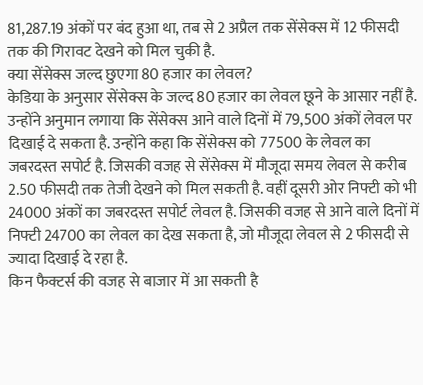81,287.19 अंकों पर बंद हुआ था, तब से 2 अप्रैल तक सेंसेक्स में 12 फीसदी तक की गिरावट देखने को मिल चुकी है.
क्या सेंसेक्स जल्द छुएगा 80 हजार का लेवल?
केडिया के अनुसार सेंसेक्स के जल्द 80 हजार का लेवल छूने के आसार नहीं है. उन्होंने अनुमान लगाया कि सेंसेक्स आने वाले दिनों में 79,500 अंकों लेवल पर दिखाई दे सकता है. उन्होंने कहा कि सेंसेक्स को 77500 के लेवल का जबरदस्त सपोर्ट है. जिसकी वजह से सेंसेक्स में मौजूदा समय लेवल से करीब 2.50 फीसदी तक तेजी देखने को मिल सकती है. वहीं दूसरी ओर निफ्टी को भी 24000 अंकों का जबरदस्त सपोर्ट लेवल है. जिसकी वजह से आने वाले दिनों में निफ्टी 24700 का लेवल का देख सकता है, जो मौजूदा लेवल से 2 फीसदी से ज्यादा दिखाई दे रहा है.
किन फैक्टर्स की वजह से बाजार में आ सकती है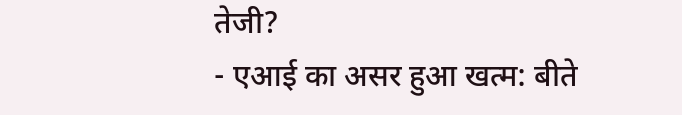तेजी?
- एआई का असर हुआ खत्म: बीते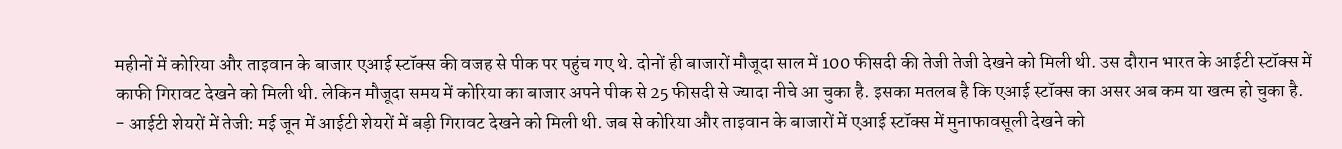महीनों में कोरिया और ताइवान के बाजार एआई स्टॉक्स की वजह से पीक पर पहुंच गए थे. दोनों ही बाजारों मौजूदा साल में 100 फीसदी की तेजी तेजी देखने को मिली थी. उस दौरान भारत के आईटी स्टॉक्स में काफी गिरावट देखने को मिली थी. लेकिन मौजूदा समय में कोरिया का बाजार अपने पीक से 25 फीसदी से ज्यादा नीचे आ चुका है. इसका मतलब है कि एआई स्टॉक्स का असर अब कम या खत्म हो चुका है.
- आईटी शेयरों में तेजी: मई जून में आईटी शेयरों में बड़ी गिरावट देखने को मिली थी. जब से कोरिया और ताइवान के बाजारों में एआई स्टॉक्स में मुनाफावसूली देखने को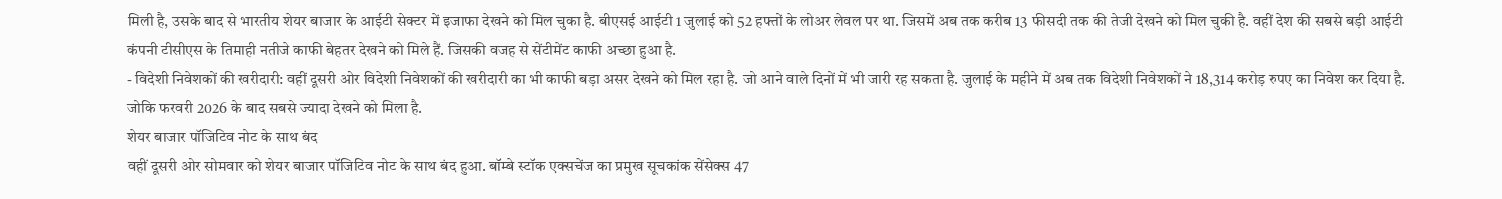मिली है, उसके बाद से भारतीय शेयर बाजार के आईटी सेक्टर में इजाफा देखने को मिल चुका है. बीएसई आईटी 1 जुलाई को 52 हफ्तों के लोअर लेवल पर था. जिसमें अब तक करीब 13 फीसदी तक की तेजी देखने को मिल चुकी है. वहीं देश की सबसे बड़ी आईटी कंपनी टीसीएस के तिमाही नतीजे काफी बेहतर देखने को मिले हैं. जिसकी वजह से सेंटीमेंट काफी अच्छा हुआ है.
- विदेशी निवेशकों की खरीदारी: वहीं दूसरी ओर विदेशी निवेशकों की खरीदारी का भी काफी बड़ा असर देखने को मिल रहा है. जो आने वाले दिनों में भी जारी रह सकता है. जुलाई के महीने में अब तक विदेशी निवेशकों ने 18,314 करोड़ रुपए का निवेश कर दिया है. जोकि फरवरी 2026 के बाद सबसे ज्यादा देखने को मिला है.
शेयर बाजार पॉजिटिव नोट के साथ बंद
वहीं दूसरी ओर सोमवार को शेयर बाजार पॉजिटिव नोट के साथ बंद हुआ. बॉम्बे स्टॉक एक्सचेंज का प्रमुख सूचकांक सेंसेक्स 47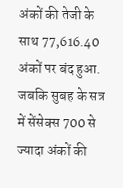अंकों की तेजी के साथ 77,616.40 अंकों पर बंद हुआ. जबकि सुबह के सत्र में सेंसेक्स 700 से ज्यादा अंकों की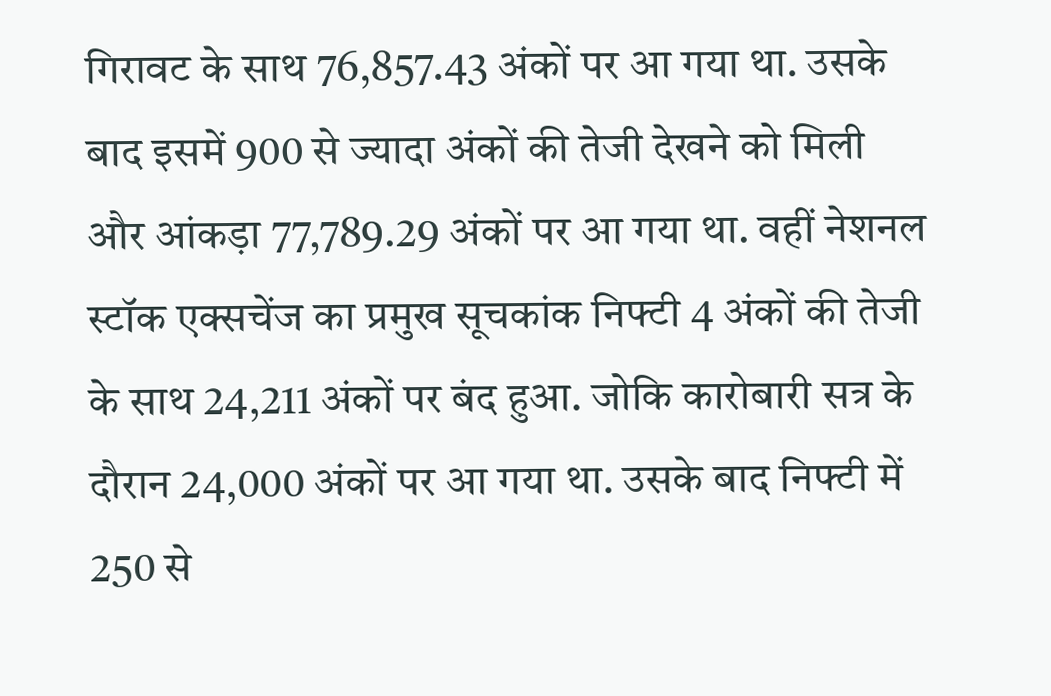गिरावट के साथ 76,857.43 अंकों पर आ गया था. उसके बाद इसमें 900 से ज्यादा अंकों की तेजी देखने को मिली और आंकड़ा 77,789.29 अंकों पर आ गया था. वहीं नेशनल स्टॉक एक्सचेंज का प्रमुख सूचकांक निफ्टी 4 अंकों की तेजी के साथ 24,211 अंकों पर बंद हुआ. जोकि कारोबारी सत्र के दौरान 24,000 अंकों पर आ गया था. उसके बाद निफ्टी में 250 से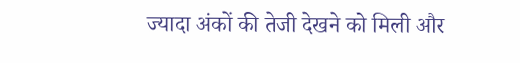ज्यादा अंकों की तेजी देखने को मिली और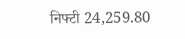निफ्टी 24,259.80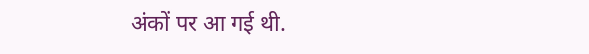अंकों पर आ गई थी.